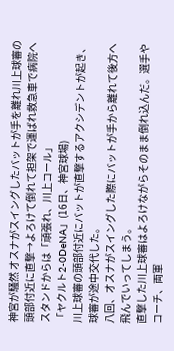神宮が騒然 オスナがスイングしたバットが手を離れ川上球審の頭部付近に直撃→よろけて倒れて担架で運ばれ救急車で病院へ スタンドからは「頑張れ、川上コール」
「ヤクルト2-0DeNA」(16日、神宮球場)
川上球審の頭部付近にバットが直撃するアクシデントが起き、球審が途中交代した。
八回、オスナがスイングした際にバットが手から離れて後方へ飛んでいってしまう。
直撃した川上球審はよろけながらそのまま倒れ込んだ。選手やコーチ、両軍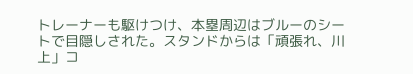トレーナーも駆けつけ、本塁周辺はブルーのシートで目隠しされた。スタンドからは「頑張れ、川上」コ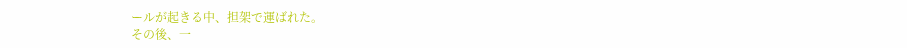ールが起きる中、担架で運ばれた。
その後、一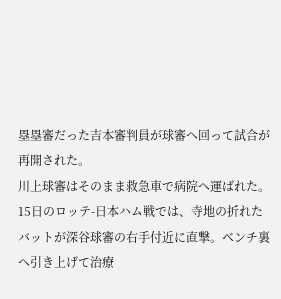塁塁審だった吉本審判員が球審へ回って試合が再開された。
川上球審はそのまま救急車で病院へ運ばれた。
15日のロッテ-日本ハム戦では、寺地の折れたバットが深谷球審の右手付近に直撃。ベンチ裏へ引き上げて治療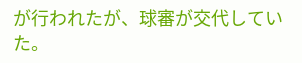が行われたが、球審が交代していた。